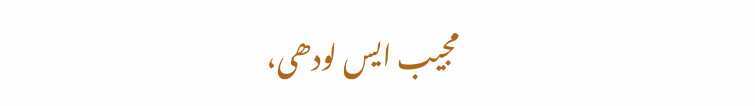مجیب ایس لودھی،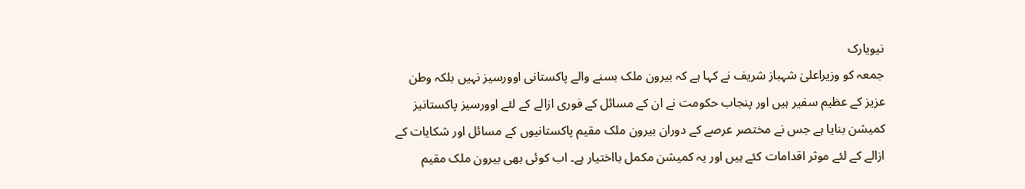نیویارک
جمعہ کو وزیراعلیٰ شہباز شریف نے کہا ہے کہ بیرون ملک بسنے والے پاکستانی اوورسیز نہیں بلکہ وطن عزیز کے عظیم سفیر ہیں اور پنجاب حکومت نے ان کے مسائل کے فوری ازالے کے لئے اوورسیز پاکستانیز کمیشن بنایا ہے جس نے مختصر عرصے کے دوران بیرون ملک مقیم پاکستانیوں کے مسائل اور شکایات کے ازالے کے لئے موثر اقدامات کئے ہیں اور یہ کمیشن مکمل بااختیار ہے۔ اب کوئی بھی بیرون ملک مقیم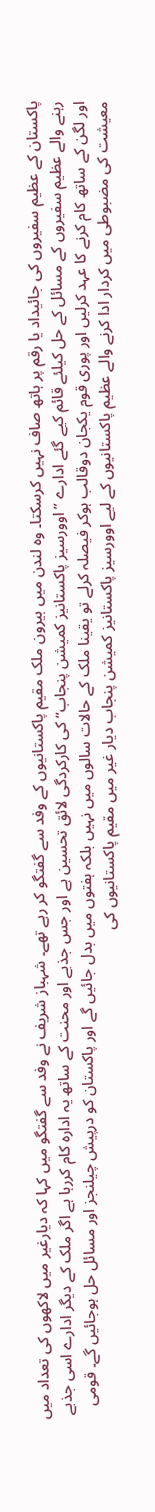پاکستان کے عظیم سفیروں کی جائیداد یا رقم پر ہاتھ صاف نہیں کرسکتا۔ وہ لندن میں بیرون ملک مقیم پاکستانیوں کے وفد سے گفتگو کر رہے تھے۔ شہباز شریف نے وفد سے گفتگو میں کہا کہ دیارغیر میں لاکھوں کی تعداد میں رہنے والے عظیم سفیروں کے مسائل کے حل کیلئے قائم کیے گئے ادارے ”اوورسیز پاکستانیز کمیشن پنجاب“ کی کارکردگی لائق تحسین ہے اور جس جذبے اور محنت کے ساتھ یہ ادارہ کام کررہا ہے اگر ملک کے دیگر ادارے اسی جذبے اور لگن کے ساتھ کام کرنے کا عہد کرلیں اور پوری قوم یکجان دوقالب ہوکر فیصلہ کرلے تو یقینا ملک کے حالات سالوں میں نہیں بلکہ ہفتوں میں بدل جائیں گے اور پاکستان کو درپیش چیلنجز اور مسائل حل ہوجائیں گے۔ قومی معیشت کی مضبوطی میں کردار ادا کرنے والے عظیم پاکستانیوں کے لیے اوورسیز پاکستانیز کمیشن پنجاب دیار غیر میں مقیم پاکستانیوں کی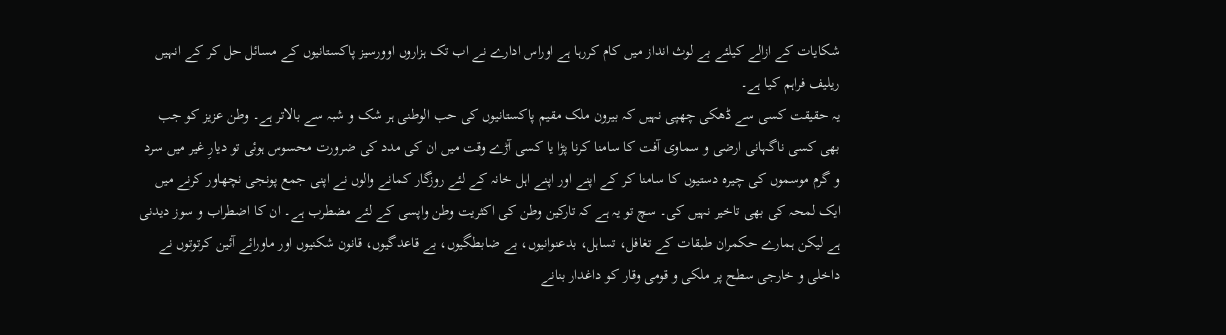شکایات کے ازالے کیلئے بے لوث انداز میں کام کررہا ہے اوراس ادارے نے اب تک ہزاروں اوورسیز پاکستانیوں کے مسائل حل کر کے انہیں ریلیف فراہم کیا ہے۔
یہ حقیقت کسی سے ڈھکی چھپی نہیں کہ بیرون ملک مقیم پاکستانیوں کی حب الوطنی ہر شک و شبہ سے بالاتر ہے۔ وطن عزیز کو جب بھی کسی ناگہانی ارضی و سماوی آفت کا سامنا کرنا پڑا یا کسی آڑے وقت میں ان کی مدد کی ضرورت محسوس ہوئی تو دیارِ غیر میں سرد و گرم موسموں کی چیرہ دستیوں کا سامنا کر کے اپنے اور اپنے اہل خانہ کے لئے روزگار کمانے والوں نے اپنی جمع پونجی نچھاور کرنے میں ایک لمحہ کی بھی تاخیر نہیں کی۔ سچ تو یہ ہے کہ تارکین وطن کی اکثریت وطن واپسی کے لئے مضطرب ہے۔ ان کا اضطراب و سوز دیدنی ہے لیکن ہمارے حکمران طبقات کے تغافل، تساہل، بدعنوانیوں، بے ضابطگیوں، بے قاعدگیوں، قانون شکنیوں اور ماورائے آئین کرتوتوں نے داخلی و خارجی سطح پر ملکی و قومی وقار کو داغدار بنانے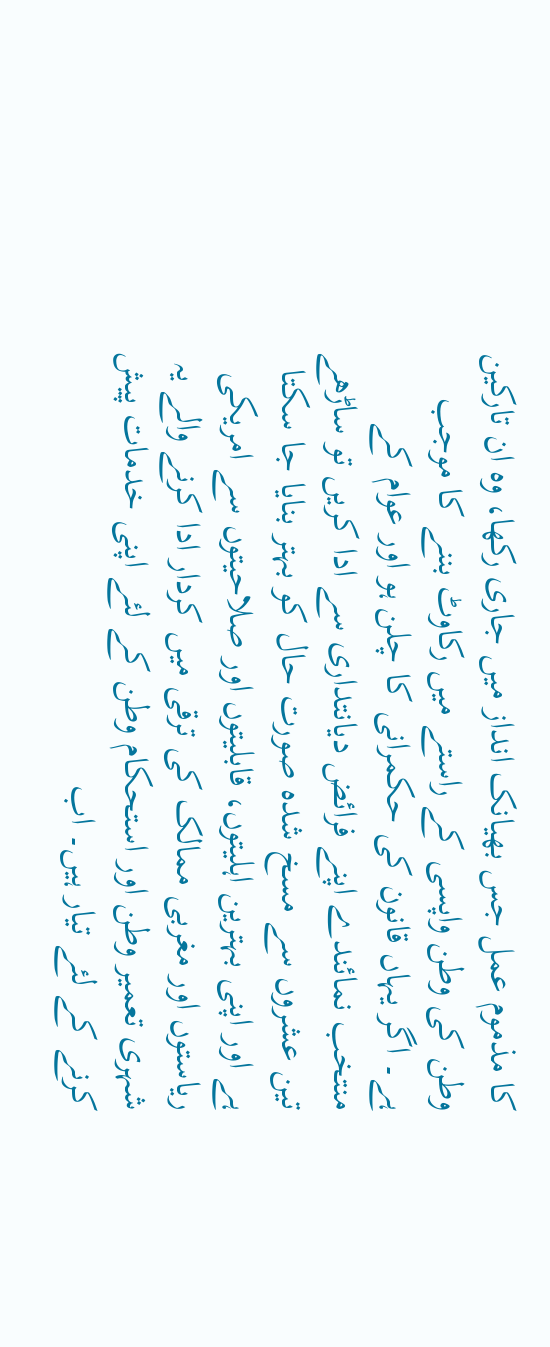کا مذموم عمل جس بھیانک انداز میں جاری رکھا، وہ ان تارکین وطن کی وطن واپسی کے راستے میں رکاوٹ بننے کا موجب ہے۔ اگر یہاں قانون کی حکمرانی کا چلن ہو اور عوام کے منتخب نمائندے اپنے فرائض دیانتداری سے ادا کریں تو ساڑھے تین عشروں سے مسخ شدہ صورت حال کو بہتر بنایا جا سکتا ہے اور اپنی بہترین اہلیتوں، قابلیتوں اور صلاحیتوں سے امریکی ریاستوں اور مغربی ممالک کی ترقی میں کردار ادا کرنے والے یہ شہری تعمیر وطن اور استحکام وطن کے لئے اپنی خدمات پیش کرنے کے لئے تیار ہیں۔ اب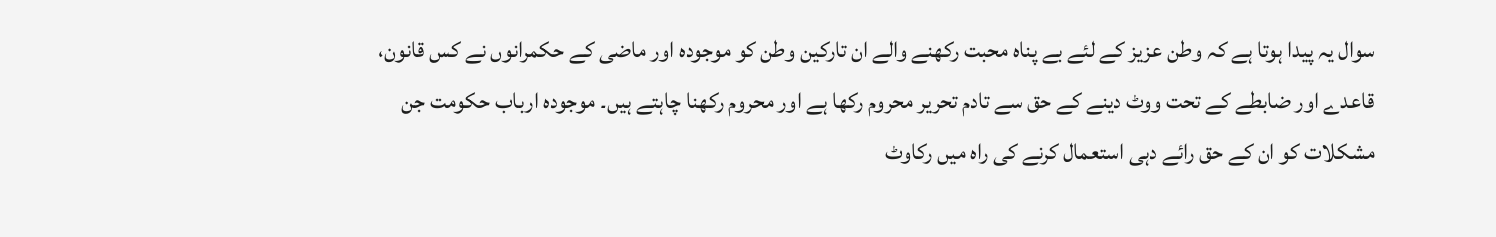سوال یہ پیدا ہوتا ہے کہ وطن عزیز کے لئے بے پناہ محبت رکھنے والے ان تارکین وطن کو موجودہ اور ماضی کے حکمرانوں نے کس قانون، قاعدے اور ضابطے کے تحت ووٹ دینے کے حق سے تادم تحریر محروم رکھا ہے اور محروم رکھنا چاہتے ہیں۔ موجودہ ارباب حکومت جن مشکلات کو ان کے حق رائے دہی استعمال کرنے کی راہ میں رکاوٹ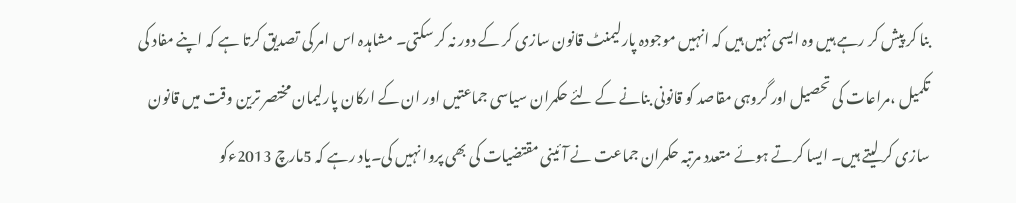بنا کر پیش کر رہے ہیں وہ ایسی نہیں ہیں کہ انہیں موجودہ پارلیمنٹ قانون سازی کر کے دور نہ کر سکتی۔ مشاہدہ اس امر کی تصدیق کرتا ہے کہ اپنے مفاد کی تکمیل ،مراعات کی تحصیل اور گروہی مقاصد کو قانونی بنانے کے لئے حکمران سیاسی جماعتیں اور ان کے ارکان پارلیمان مختصر ترین وقت میں قانون سازی کر لیتے ہیں۔ ایسا کرتے ہوئے متعدد مرتبہ حکمران جماعت نے آئینی مقتضیات کی بھی پروا نہیں کی۔یاد رہے کہ 5مارچ 2013ءکو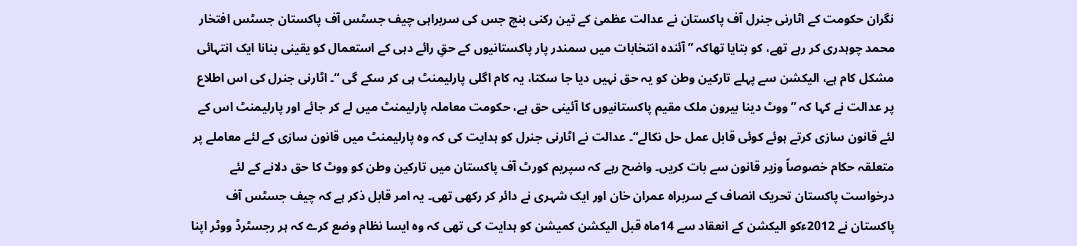نگران حکومت کے اٹارنی جنرل آف پاکستان نے عدالت عظمیٰ کے تین رکنی بنچ جس کی سربراہی چیف جسٹس آف پاکستان جسٹس افتخار محمد چوہدری کر رہے تھے، کو بتایا تھاکہ ”آئندہ انتخابات میں سمندر پار پاکستانیوں کے حقِ رائے دہی کے استعمال کو یقینی بنانا ایک انتہائی مشکل کام ہے، الیکشن سے پہلے تارکین وطن کو یہ حق نہیں دیا جا سکتا، یہ کام اگلی پارلیمنٹ ہی کر سکے گی “۔ اٹارنی جنرل کی اس اطلاع پر عدالت نے کہا کہ ”ووٹ دینا بیرون ملک مقیم پاکستانیوں کا آئینی حق ہے، حکومت معاملہ پارلیمنٹ میں لے کر جائے اور پارلیمنٹ اس کے لئے قانون سازی کرتے ہوئے کوئی قابل عمل حل نکالے“۔ عدالت نے اٹارنی جنرل کو ہدایت کی کہ وہ پارلیمنٹ میں قانون سازی کے لئے معاملے پر متعلقہ حکام خصوصاً وزیر قانون سے بات کریں۔ واضح رہے کہ سپریم کورٹ آف پاکستان میں تارکین وطن کو ووٹ کا حق دلانے کے لئے درخواست پاکستان تحریک انصاف کے سربراہ عمران خان اور ایک شہری نے دائر کر رکھی تھی۔ یہ امر قابل ذکر ہے کہ چیف جسٹس آف پاکستان نے 2012ءکو الیکشن کے انعقاد سے 14ماہ قبل الیکشن کمیشن کو ہدایت کی تھی کہ وہ ایسا نظام وضع کرے کہ ہر رجسٹرڈ ووٹر اپنا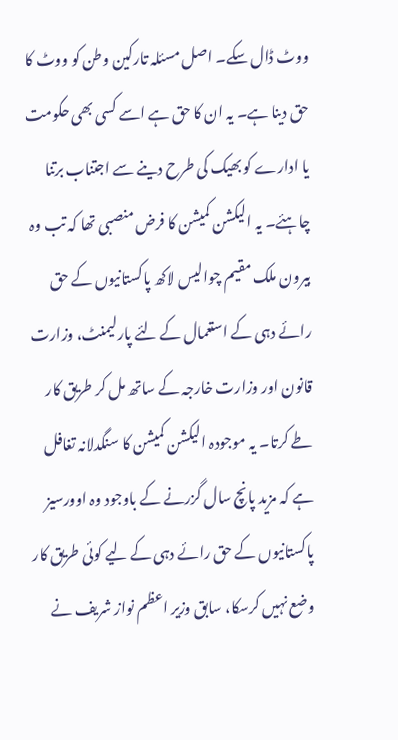ووٹ ڈال سکے۔ اصل مسئلہ تارکین وطن کو ووٹ کا حق دینا ہے۔ یہ ان کا حق ہے اسے کسی بھی حکومت یا ادارے کو بھیک کی طرح دینے سے اجتناب برتنا چاہئے۔ یہ الیکشن کمیشن کا فرض منصبی تھا کہ تب وہ بیرون ملک مقیم چوالیس لاکھ پاکستانیوں کے حق رائے دہی کے استعمال کے لئے پارلیمنٹ، وزارت قانون اور وزارت خارجہ کے ساتھ مل کر طریق کار طے کرتا۔ یہ موجودہ الیکشن کمیشن کا سنگدلانہ تغافل ہے کہ مزید پانچ سال گزرنے کے باوجود وہ اوورسیز پاکستانیوں کے حق رائے دہی کے لیے کوئی طریق کار وضع نہیں کرسکا، سابق وزیر اعظم نواز شریف نے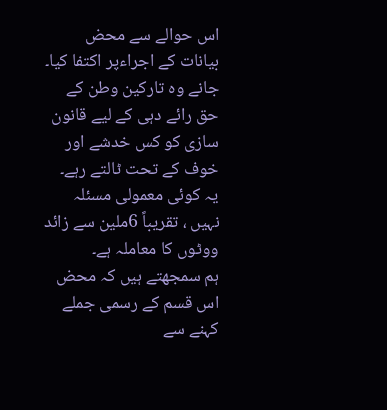اس حوالے سے محض بیانات کے اجراءپر اکتفا کیا۔ جانے وہ تارکین وطن کے حق رائے دہی کے لیے قانون سازی کو کس خدشے اور خوف کے تحت ٹالتے رہے۔ یہ کوئی معمولی مسئلہ نہیں ، تقریباً 6ملین سے زائد ووٹوں کا معاملہ ہے۔
ہم سمجھتے ہیں کہ محض اس قسم کے رسمی جملے کہنے سے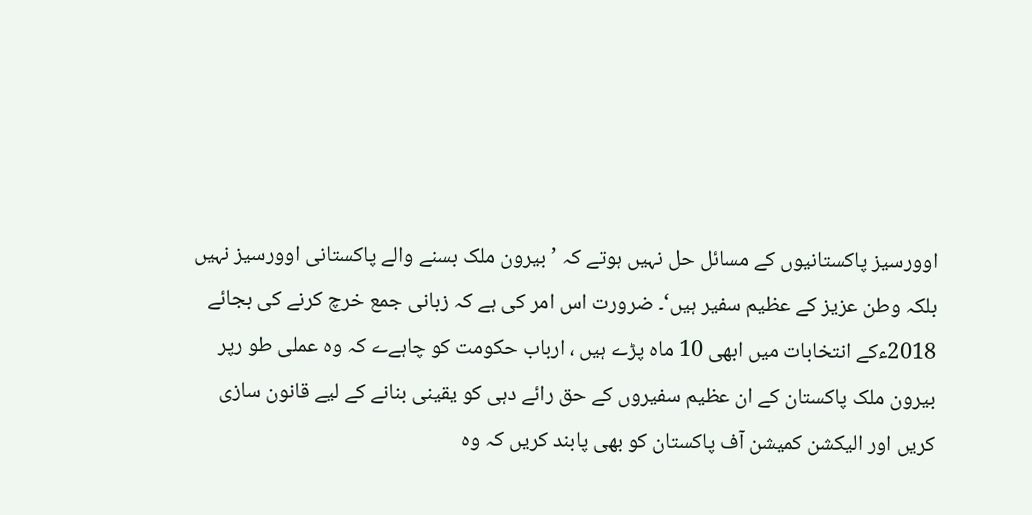اوورسیز پاکستانیوں کے مسائل حل نہیں ہوتے کہ ’بیرون ملک بسنے والے پاکستانی اوورسیز نہیں بلکہ وطن عزیز کے عظیم سفیر ہیں‘۔ ضرورت اس امر کی ہے کہ زبانی جمع خرچ کرنے کی بجائے 2018ءکے انتخابات میں ابھی 10 ماہ پڑے ہیں ، ارباب حکومت کو چاہےے کہ وہ عملی طو رپر بیرون ملک پاکستان کے ان عظیم سفیروں کے حق رائے دہی کو یقینی بنانے کے لیے قانون سازی کریں اور الیکشن کمیشن آف پاکستان کو بھی پابند کریں کہ وہ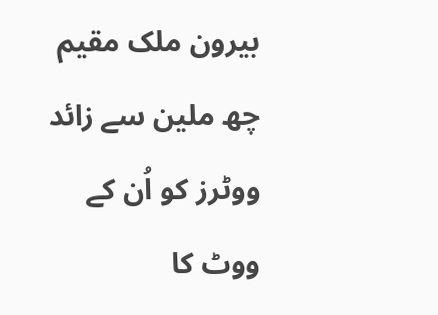بیرون ملک مقیم چھ ملین سے زائد ووٹرز کو اُن کے ووٹ کا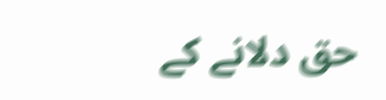حق دلانے کے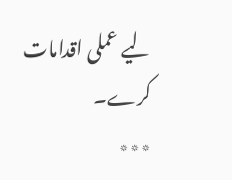لیے عملی اقدامات کرے۔
٭٭٭